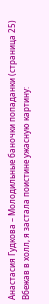Анастасия Гудкова – Молодильные баночки попаданки (страница 25)
Вбежав в холл, я застала поистине ужасную картину: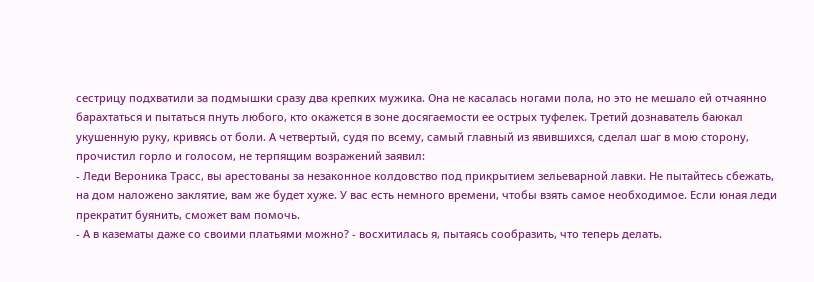сестрицу подхватили за подмышки сразу два крепких мужика. Она не касалась ногами пола, но это не мешало ей отчаянно барахтаться и пытаться пнуть любого, кто окажется в зоне досягаемости ее острых туфелек. Третий дознаватель баюкал укушенную руку, кривясь от боли. А четвертый, судя по всему, самый главный из явившихся, сделал шаг в мою сторону, прочистил горло и голосом, не терпящим возражений заявил:
- Леди Вероника Трасс, вы арестованы за незаконное колдовство под прикрытием зельеварной лавки. Не пытайтесь сбежать, на дом наложено заклятие, вам же будет хуже. У вас есть немного времени, чтобы взять самое необходимое. Если юная леди прекратит буянить, сможет вам помочь.
- А в казематы даже со своими платьями можно? - восхитилась я, пытаясь сообразить, что теперь делать.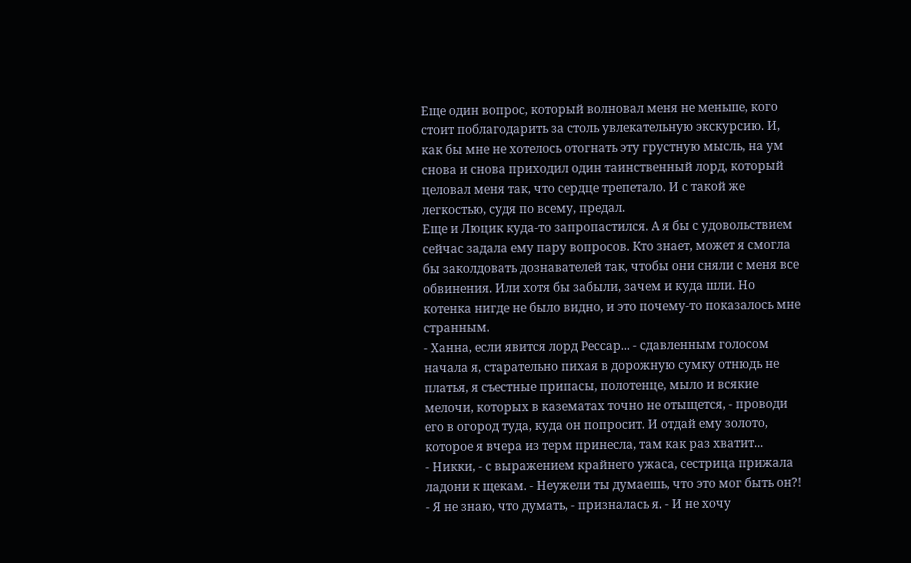Еще один вопрос, который волновал меня не меньше, кого стоит поблагодарить за столь увлекательную экскурсию. И, как бы мне не хотелось отогнать эту грустную мысль, на ум снова и снова приходил один таинственный лорд, который целовал меня так, что сердце трепетало. И с такой же легкостью, судя по всему, предал.
Еще и Люцик куда-то запропастился. А я бы с удовольствием сейчас задала ему пару вопросов. Кто знает, может я смогла бы заколдовать дознавателей так, чтобы они сняли с меня все обвинения. Или хотя бы забыли, зачем и куда шли. Но котенка нигде не было видно, и это почему-то показалось мне странным.
- Ханна, если явится лорд Рессар... - сдавленным голосом начала я, старательно пихая в дорожную сумку отнюдь не платья, я съестные припасы, полотенце, мыло и всякие мелочи, которых в казематах точно не отыщется, - проводи его в огород туда, куда он попросит. И отдай ему золото, которое я вчера из терм принесла, там как раз хватит...
- Никки, - с выражением крайнего ужаса, сестрица прижала ладони к щекам. - Неужели ты думаешь, что это мог быть он?!
- Я не знаю, что думать, - призналась я. - И не хочу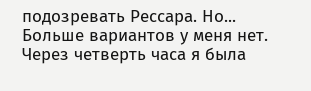подозревать Рессара. Но... Больше вариантов у меня нет.
Через четверть часа я была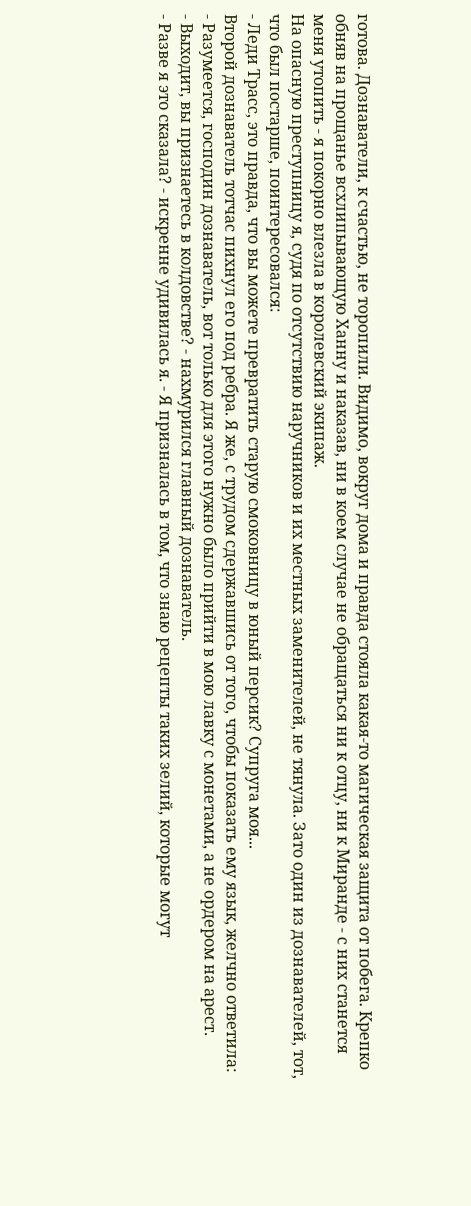готова. Дознаватели, к счастью, не торопили. Видимо, вокруг дома и правда стояла какая-то магическая защита от побега. Крепко обняв на прощанье всхлипывающую Ханну и наказав, ни в коем случае не обращаться ни к отцу, ни к Миранде - с них станется меня утопить - я покорно влезла в королевский экипаж.
На опасную преступницу я, судя по отсутствию наручников и их местных заменителей, не тянула. Зато один из дознавателей, тот, что был постарше, поинтересовался:
- Леди Трасс, это правда, что вы можете превратить старую смоковницу в юный персик? Супруга моя...
Второй дознаватель тотчас пихнул его под ребра. Я же, с трудом сдержавшись от того, чтобы показать ему язык, желчно ответила:
- Разумеется, господин дознаватель, вот только для этого нужно было прийти в мою лавку с монетами, а не ордером на арест.
- Выходит, вы признаетесь в колдовстве? - нахмурился главный дознаватель.
- Разве я это сказала? - искренне удивилась я. - Я призналась в том, что знаю рецепты таких зелий, которые могут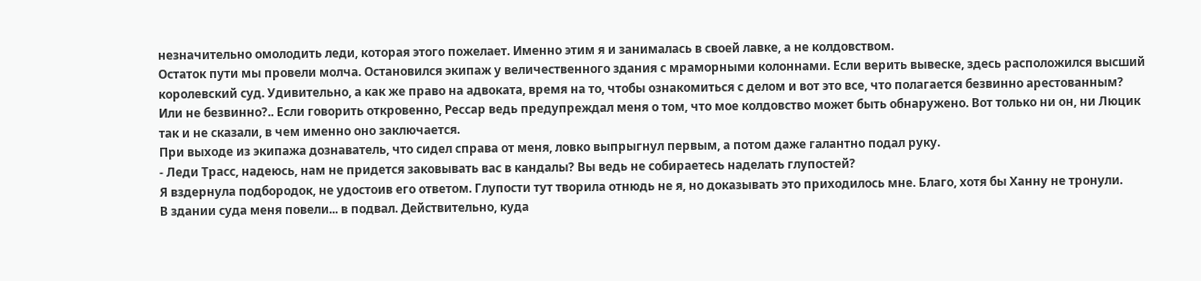незначительно омолодить леди, которая этого пожелает. Именно этим я и занималась в своей лавке, а не колдовством.
Остаток пути мы провели молча. Остановился экипаж у величественного здания с мраморными колоннами. Если верить вывеске, здесь расположился высший королевский суд. Удивительно, а как же право на адвоката, время на то, чтобы ознакомиться с делом и вот это все, что полагается безвинно арестованным?
Или не безвинно?.. Если говорить откровенно, Рессар ведь предупреждал меня о том, что мое колдовство может быть обнаружено. Вот только ни он, ни Люцик так и не сказали, в чем именно оно заключается.
При выходе из экипажа дознаватель, что сидел справа от меня, ловко выпрыгнул первым, а потом даже галантно подал руку.
- Леди Трасс, надеюсь, нам не придется заковывать вас в кандалы? Вы ведь не собираетесь наделать глупостей?
Я вздернула подбородок, не удостоив его ответом. Глупости тут творила отнюдь не я, но доказывать это приходилось мне. Благо, хотя бы Ханну не тронули.
В здании суда меня повели... в подвал. Действительно, куда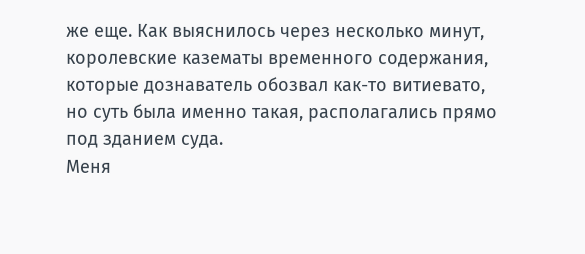же еще. Как выяснилось через несколько минут, королевские казематы временного содержания, которые дознаватель обозвал как-то витиевато, но суть была именно такая, располагались прямо под зданием суда.
Меня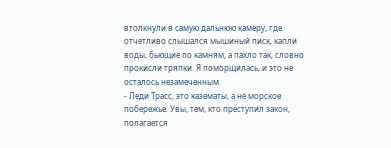втолкнули в самую дальнюю камеру, где отчетливо слышался мышиный писк, капли воды, бьющие по камням, а пахло так, словно прокисли тряпки. Я поморщилась, и это не осталось незамеченным.
- Леди Трасс, это казематы, а не морское побережье. Увы, тем, кто преступил закон, полагается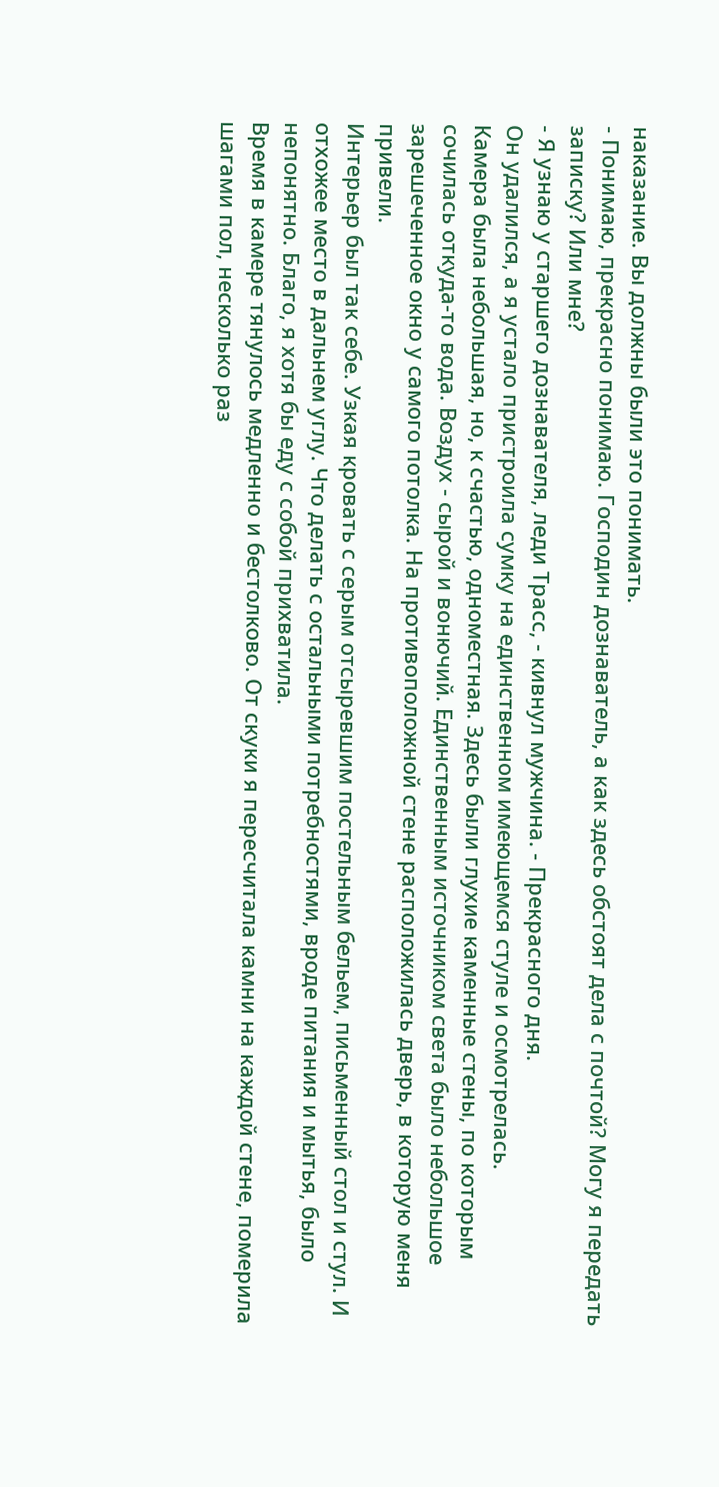наказание. Вы должны были это понимать.
- Понимаю, прекрасно понимаю. Господин дознаватель, а как здесь обстоят дела с почтой? Могу я передать записку? Или мне?
- Я узнаю у старшего дознавателя, леди Трасс, - кивнул мужчина. - Прекрасного дня.
Он удалился, а я устало пристроила сумку на единственном имеющемся стуле и осмотрелась.
Камера была небольшая, но, к счастью, одноместная. Здесь были глухие каменные стены, по которым сочилась откуда-то вода. Воздух - сырой и вонючий. Единственным источником света было небольшое зарешеченное окно у самого потолка. На противоположной стене расположилась дверь, в которую меня привели.
Интерьер был так себе. Узкая кровать с серым отсыревшим постельным бельем, письменный стол и стул. И отхожее место в дальнем углу. Что делать с остальными потребностями, вроде питания и мытья, было непонятно. Благо, я хотя бы еду с собой прихватила.
Время в камере тянулось медленно и бестолково. От скуки я пересчитала камни на каждой стене, померила шагами пол, несколько раз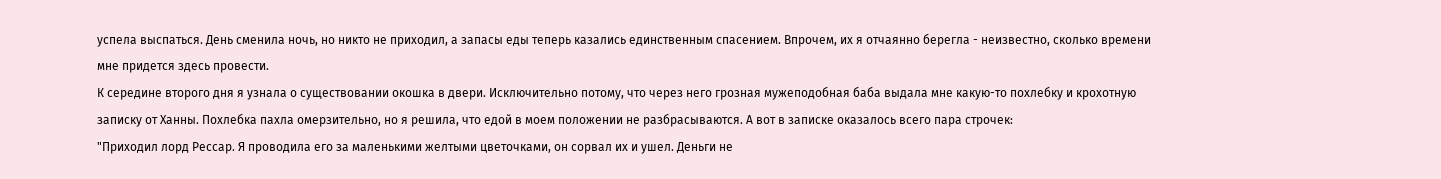успела выспаться. День сменила ночь, но никто не приходил, а запасы еды теперь казались единственным спасением. Впрочем, их я отчаянно берегла - неизвестно, сколько времени мне придется здесь провести.
К середине второго дня я узнала о существовании окошка в двери. Исключительно потому, что через него грозная мужеподобная баба выдала мне какую-то похлебку и крохотную записку от Ханны. Похлебка пахла омерзительно, но я решила, что едой в моем положении не разбрасываются. А вот в записке оказалось всего пара строчек:
"Приходил лорд Рессар. Я проводила его за маленькими желтыми цветочками, он сорвал их и ушел. Деньги не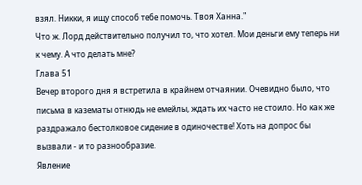взял. Никки, я ищу способ тебе помочь. Твоя Ханна."
Что ж. Лорд действительно получил то, что хотел. Мои деньги ему теперь ни к чему. А что делать мне?
Глава 51
Вечер второго дня я встретила в крайнем отчаянии. Очевидно было, что письма в казематы отнюдь не емейлы, ждать их часто не стоило. Но как же раздражало бестолковое сидение в одиночестве! Хоть на допрос бы вызвали - и то разнообразие.
Явление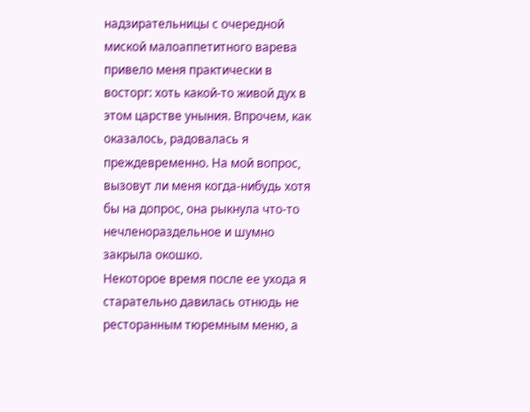надзирательницы с очередной миской малоаппетитного варева привело меня практически в восторг: хоть какой-то живой дух в этом царстве уныния. Впрочем, как оказалось, радовалась я преждевременно. На мой вопрос, вызовут ли меня когда-нибудь хотя бы на допрос, она рыкнула что-то нечленораздельное и шумно закрыла окошко.
Некоторое время после ее ухода я старательно давилась отнюдь не ресторанным тюремным меню, а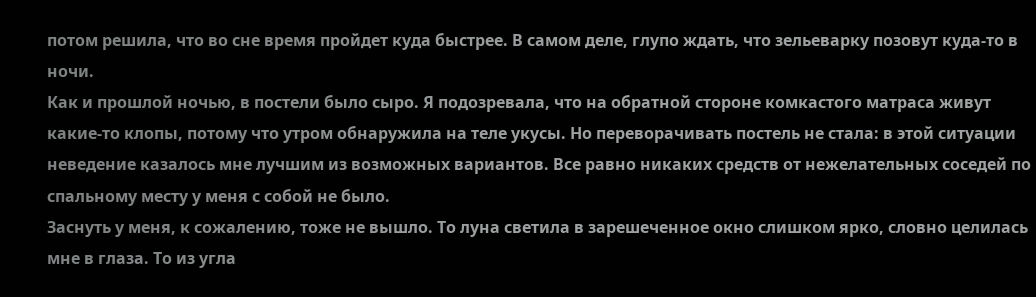потом решила, что во сне время пройдет куда быстрее. В самом деле, глупо ждать, что зельеварку позовут куда-то в ночи.
Как и прошлой ночью, в постели было сыро. Я подозревала, что на обратной стороне комкастого матраса живут какие-то клопы, потому что утром обнаружила на теле укусы. Но переворачивать постель не стала: в этой ситуации неведение казалось мне лучшим из возможных вариантов. Все равно никаких средств от нежелательных соседей по спальному месту у меня с собой не было.
Заснуть у меня, к сожалению, тоже не вышло. То луна светила в зарешеченное окно слишком ярко, словно целилась мне в глаза. То из угла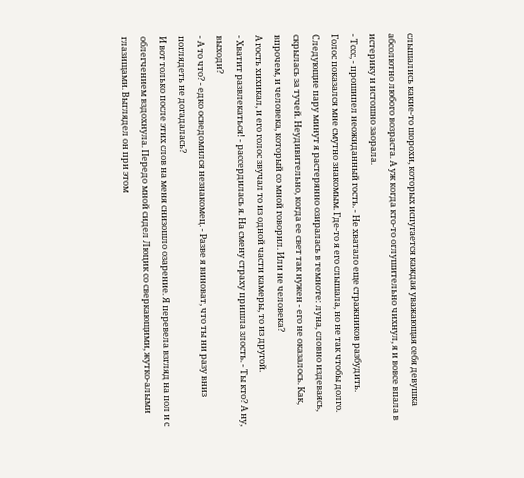слышались какие-то шорохи, которых испугается каждая уважающая себя девушка абсолютно любого возраста. А уж когда кто-то оглушительно чихнул, я и вовсе впала в истерику и истошно заорала.
- Тссс, - прошипел неожиданный гость. - Не хватало еще стражников разбудить.
Голос показался мне смутно знакомым. Где-то я его слышала, но не так чтобы долго. Следующие пару минут я растерянно озиралась в темноте: луна, словно издеваясь, скрылась за тучей. Неудивительно, когда ее свет так нужен - его не оказалось. Как, впрочем, и человека, который со мной говорил. Или не человека?
А гость хихикал, и его голос звучал то из одной части камеры, то из другой.
- Хватит развлекаться! - рассердилась я. На смену страху пришла злость. - Ты кто? А ну, выходи?
- А то что? - едко осведомился незнакомец. - Разве я виноват, что ты ни разу вниз поглядеть не догадалась?
И вот только после этих слов на меня снизошло озарение. Я перевела взгляд на пол и с облегчением вздохнула. Передо мной сидел Люцик со сверкающими, жутко-алыми глазищами. Выглядел он при этом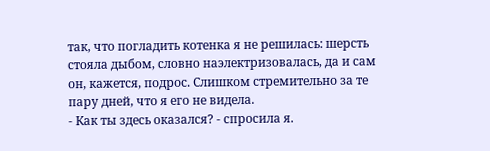так, что погладить котенка я не решилась: шерсть стояла дыбом, словно наэлектризовалась, да и сам он, кажется, подрос. Слишком стремительно за те пару дней, что я его не видела.
- Как ты здесь оказался? - спросила я.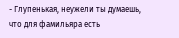- Глупенькая, неужели ты думаешь, что для фамильяра есть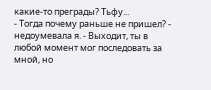какие-то преграды? Тьфу...
- Тогда почему раньше не пришел? - недоумевала я. - Выходит, ты в любой момент мог последовать за мной, но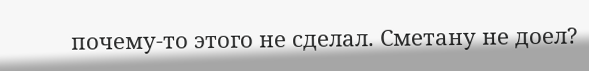почему-то этого не сделал. Сметану не доел?